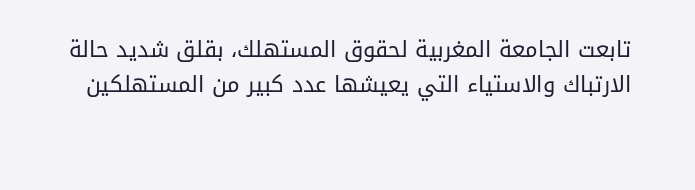تابعت الجامعة المغربية لحقوق المستهلك، بقلق شديد حالة الارتباك والاستياء التي يعيشها عدد كبير من المستهلكين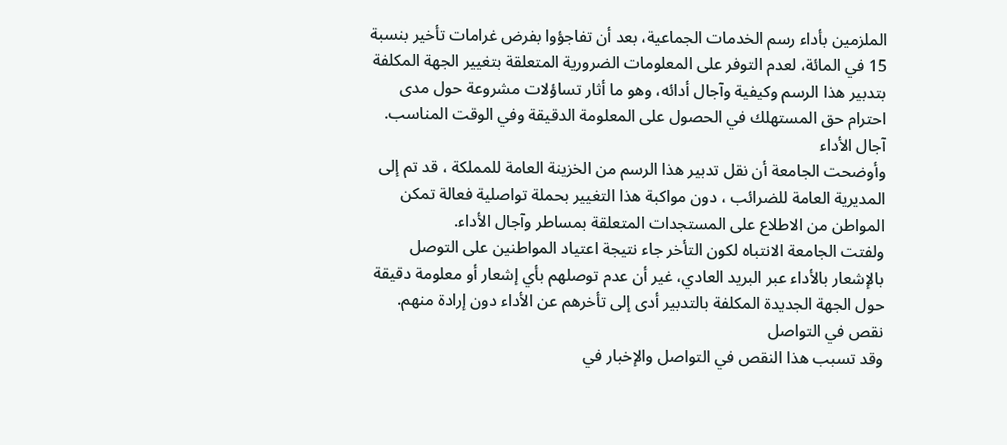الملزمين بأداء رسم الخدمات الجماعية، بعد أن تفاجؤوا بفرض غرامات تأخير بنسبة 15 في المائة، لعدم التوفر على المعلومات الضرورية المتعلقة بتغيير الجهة المكلفة بتدبير هذا الرسم وكيفية وآجال أدائه، وهو ما أثار تساؤلات مشروعة حول مدى احترام حق المستهلك في الحصول على المعلومة الدقيقة وفي الوقت المناسب.
آجال الأداء
وأوضحت الجامعة أن نقل تدبير هذا الرسم من الخزينة العامة للمملكة ، قد تم إلى المديرية العامة للضرائب ، دون مواكبة هذا التغيير بحملة تواصلية فعالة تمكن المواطن من الاطلاع على المستجدات المتعلقة بمساطر وآجال الأداء.
ولفتت الجامعة الانتباه لكون التأخر جاء نتيجة اعتياد المواطنين على التوصل بالإشعار بالأداء عبر البريد العادي، غير أن عدم توصلهم بأي إشعار أو معلومة دقيقة حول الجهة الجديدة المكلفة بالتدبير أدى إلى تأخرهم عن الأداء دون إرادة منهم.
نقص في التواصل
وقد تسبب هذا النقص في التواصل والإخبار في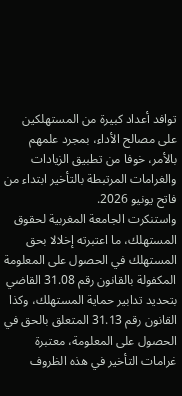توافد أعداد كبيرة من المستهلكين على مصالح الأداء، بمجرد علمهم بالأمر، خوفا من تطبيق الزيادات والغرامات المرتبطة بالتأخير ابتداء من فاتح يونيو 2026.
واستنكرت الجامعة المغربية لحقوق المستهلك، ما اعتبرته إخلالا بحق المستهلك في الحصول على المعلومة المكفولة بالقانون رقم 31.08 القاضي بتحديد تدابير حماية المستهلك، وكذا القانون رقم 31.13 المتعلق بالحق في الحصول على المعلومة، معتبرة غرامات التأخير في هذه الظروف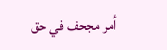أمر مجحف في حق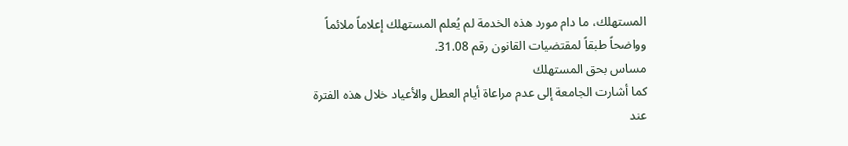المستهلك، ما دام مورد هذه الخدمة لم يُعلم المستهلك إعلاماً ملائماً وواضحاً طبقاً لمقتضيات القانون رقم 31.08.
مساس بحق المستهلك
كما أشارت الجامعة إلى عدم مراعاة أيام العطل والأعياد خلال هذه الفترة عند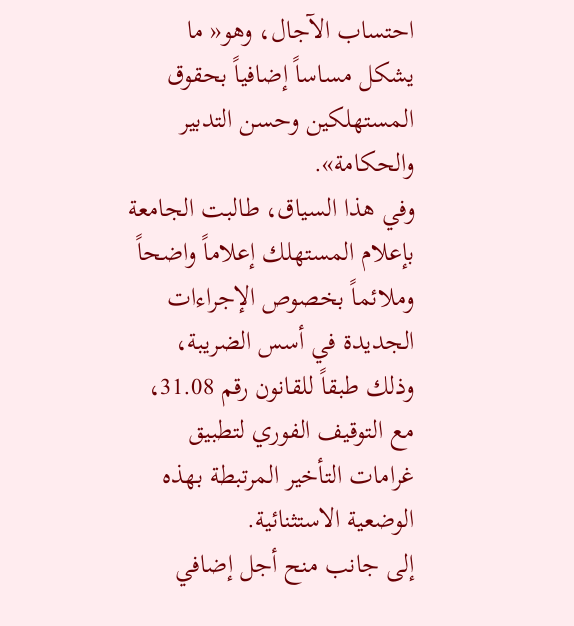احتساب الآجال، وهو« ما يشكل مساساً إضافياً بحقوق المستهلكين وحسن التدبير والحكامة».
وفي هذا السياق، طالبت الجامعة بإعلام المستهلك إعلاماً واضحاً وملائماً بخصوص الإجراءات الجديدة في أسس الضريبة، وذلك طبقاً للقانون رقم 31.08، مع التوقيف الفوري لتطبيق غرامات التأخير المرتبطة بهذه الوضعية الاستثنائية.
إلى جانب منح أجل إضافي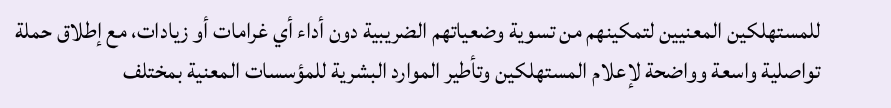للمستهلكين المعنيين لتمكينهم من تسوية وضعياتهم الضريبية دون أداء أي غرامات أو زيادات، مع إطلاق حملة تواصلية واسعة وواضحة لإعلام المستهلكين وتأطير الموارد البشرية للمؤسسات المعنية بمختلف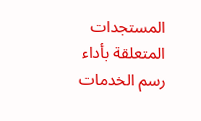المستجدات المتعلقة بأداء رسم الخدمات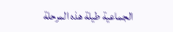الجماعية طيلة هذه المرحلة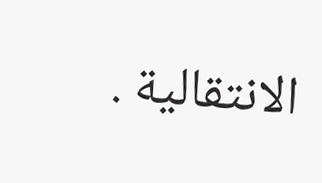الانتقالية .